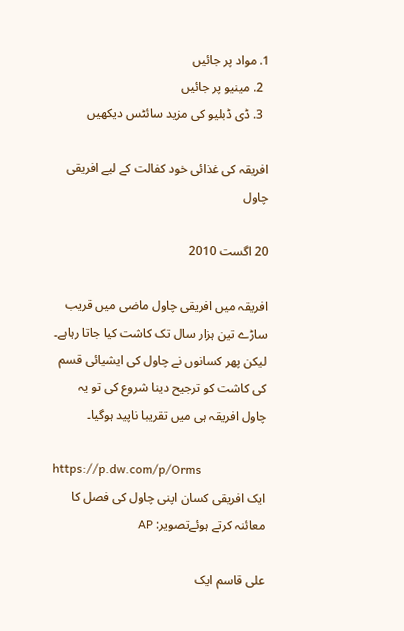1. مواد پر جائیں
  2. مینیو پر جائیں
  3. ڈی ڈبلیو کی مزید سائٹس دیکھیں

افریقہ کی غذائی خود کفالت کے لیے افریقی چاول

20 اگست 2010

افریقہ میں افریقی چاول ماضی میں قریب ساڑے تین ہزار سال تک کاشت کیا جاتا رہاہے۔ لیکن پھر کسانوں نے چاول کی ایشیائی قسم کی کاشت کو ترجیح دینا شروع کی تو یہ چاول افریقہ ہی میں تقریبا ناپید ہوگیا۔

https://p.dw.com/p/Orms
ایک افریقی کسان اپنی چاول کی فصل کا معائنہ کرتے ہوئےتصویر: AP

علی قاسم ایک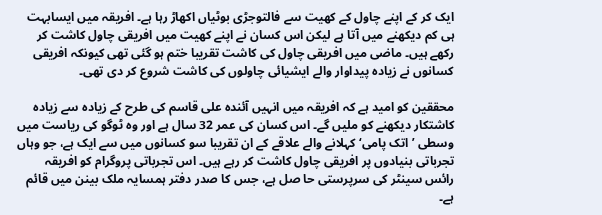ایک کر کے اپنے چاول کے کھیت سے فالتوجڑی بوٹیاں اکھاڑ رہا ہے۔ افریقہ میں ایسابہت ہی کم دیکھنے میں آتا ہے لیکن اس کسان نے اپنے کھیت میں افریقی چاول کاشت کر رکھے ہیں۔ ماضی میں افریقی چاول کی کاشت تقریبا ختم ہو گئی تھی کیونکہ افریقی کسانوں نے زیادہ پیداوار والے ایشیائی چاولوں کی کاشت شروع کر دی تھی۔

محققین کو امید ہے کہ افریقہ میں انہیں آئندہ علی قاسم کی طرح کے زیادہ سے زیادہ کاشتکار دیکھنے کو ملیں گے۔ اس کسان کی عمر 32 سال ہے اور وہ ٹوگو کی ریاست میں وسطی ’اتک پامی‘ کہلانے والے علاقے کے ان تقریبا سو کسانوں میں سے ایک ہے، جو وہاں تجرباتی بنیادوں پر افریقی چاول کاشت کر رہے ہیں۔ اس تجرباتی پروگرام کو افریقہ رائس سینٹر کی سرپرستی حا صل ہے، جس کا صدر دفتر ہمسایہ ملک بینن میں قائم ہے۔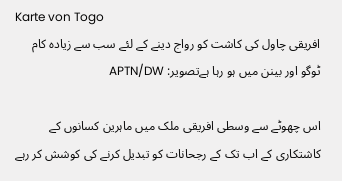Karte von Togo
افریقی چاول کی کاشت کو رواج دینے کے لئے سب سے زیادہ کام ٹوگو اور بینن میں ہو رہا ہےتصویر: APTN/DW

اس چھوٹے سے وسطی افریقی ملک میں ماہرین کسانوں کے کاشتکاری کے اب تک کے رجحانات کو تبدیل کرنے کی کوشش کر رہے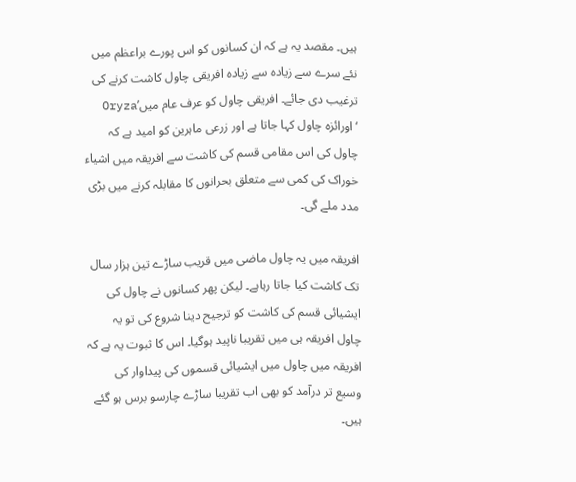ہیں۔ مقصد یہ ہے کہ ان کسانوں کو اس پورے براعظم میں نئے سرے سے زیادہ سے زیادہ افریقی چاول کاشت کرنے کی ترغیب دی جائے۔ افریقی چاول کو عرف عام میں’Oryza ‘اورائزہ چاول کہا جاتا ہے اور زرعی ماہرین کو امید ہے کہ چاول کی اس مقامی قسم کی کاشت سے افریقہ میں اشیاء خوراک کی کمی سے متعلق بحرانوں کا مقابلہ کرنے میں بڑی مدد ملے گی۔

افریقہ میں یہ چاول ماضی میں قریب ساڑے تین ہزار سال تک کاشت کیا جاتا رہاہے۔ لیکن پھر کسانوں نے چاول کی ایشیائی قسم کی کاشت کو ترجیح دینا شروع کی تو یہ چاول افریقہ ہی میں تقریبا ناپید ہوگیا۔ اس کا ثبوت یہ ہے کہ افریقہ میں چاول میں ایشیائی قسموں کی پیداوار کی وسیع تر درآمد کو بھی اب تقریبا ساڑے چارسو برس ہو گئے ہیں۔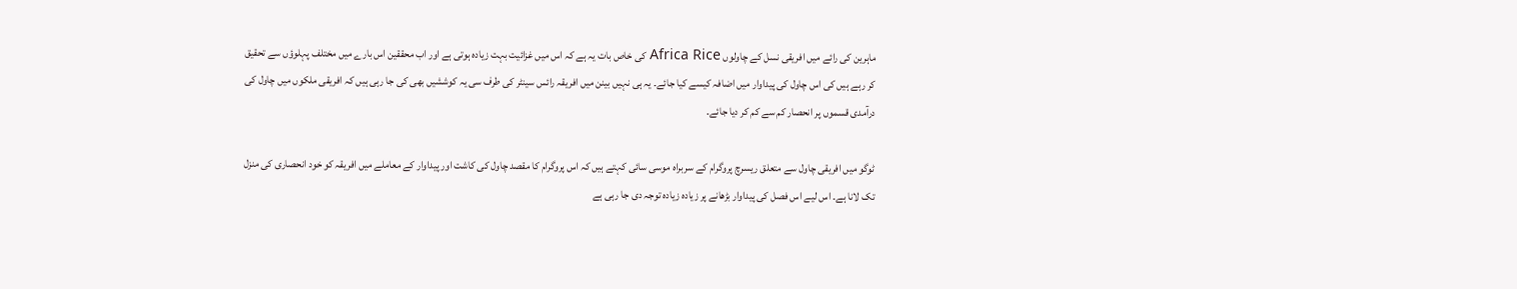ماہرین کی رائے میں افریقی نسل کے چاولوں Africa Rice کی خاص بات یہ ہے کہ اس میں غزائیت بہت زیادہ ہوتی ہے اور اب محققین اس بارے میں مختلف پہلوؤں سے تحقیق کر رہے ہیں کی اس چاول کی پیداوار میں اضافہ کیسے کیا جائے۔ یہ ہی نہیں بینن میں افریقہ رائس سینٹر کی طرف سی یہ کوششیں بھی کی جا رہی ہیں کہ افریقی ملکوں میں چاول کی درآمدی قسموں پر انحصار کم سے کم کر دیا جائے۔

ٹوگو میں افریقی چاول سے متعلق ریسرچ پروگرام کے سربراہ موسی سائی کہتے ہیں کہ اس پروگرام کا مقصد چاول کی کاشت اور پیداوار کے معاملے میں افریقہ کو خود انحصاری کی منزل تک لانا ہے۔ اس لیے اس فصل کی پیداوار بڑھانے پر زیادہ زیادہ توجہ دی جا رہی ہے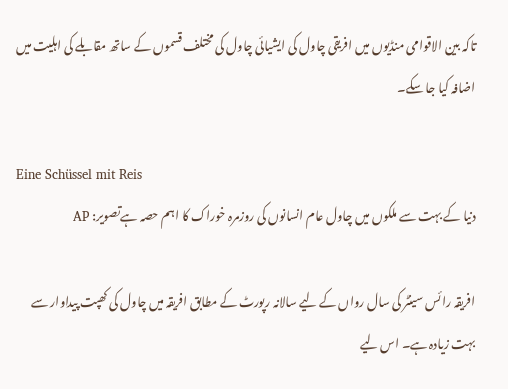تاکہ بین الاقوامی منڈیوں میں افریقی چاول کی ایشیائی چاول کی مختلف قسموں کے ساتھ مقابلے کی اہلیت میں اضافہ کیا جا سکے۔

Eine Schüssel mit Reis
دنیا کے بہت سے ملکوں میں چاول عام انسانوں کی روزمرہ خوراک کا اہم حصہ ہےتصویر: AP

افریقہ رائس سینٹر کی سال رواں کے لیے سالانہ رپورٹ کے مطابق افریقہ میں چاول کی کھپت پیداوار سے بہت زیادہ ہے۔ اس لیے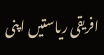افریقی ریاستیں اپنی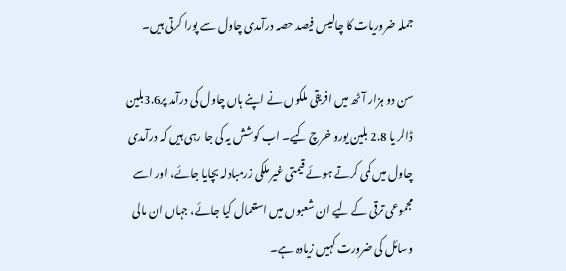جملہ ضروریات کا چالیس فیصد حصہ درآمدی چاول سے پورا کرتی ہیں۔

سن دو ہزار آٹھ میں افریقی ملکوں نے اپنے ہاں چاول کی درآمد پر3.6بلین ڈالر یا 2.8 بلین یورو خرچ کیے۔ اب کوشش یہ کی جا رہی ہیں کہ درآمدی چاول میں کمی کرتے ہوئے قیمتی غیر ملکی زرمبادلہ بچایا جائے، اور اسے مجموعی ترقی کے لیے ان شعبوں میں استعمال کیا جائے، جہاں ان مالی وسائل کی ضرورت کہیں زیادہ ہے۔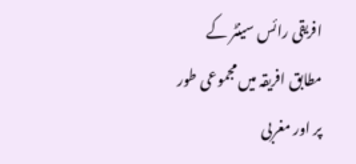افریقی رائس سینٹر کے مطابق افریقہ میں مجموعی طور پر اور مغربی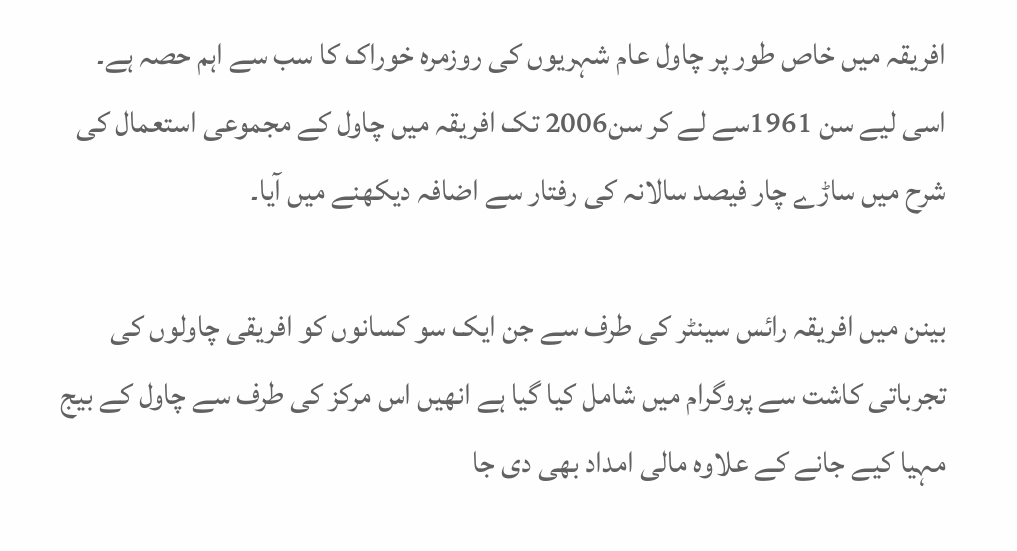افریقہ میں خاص طور پر چاول عام شہریوں کی روزمرہ خوراک کا سب سے اہم حصہ ہے۔ اسی لیے سن 1961سے لے کر سن2006 تک افریقہ میں چاول کے مجموعی استعمال کی شرح میں ساڑے چار فیصد سالانہ کی رفتار سے اضافہ دیکھنے میں آیا۔

بینن میں افریقہ رائس سینٹر کی طرف سے جن ایک سو کسانوں کو افریقی چاولوں کی تجرباتی کاشت سے پروگرام میں شامل کیا گیا ہے انھیں اس مرکز کی طرف سے چاول کے بیج مہیا کیے جانے کے علاوہ مالی امداد بھی دی جا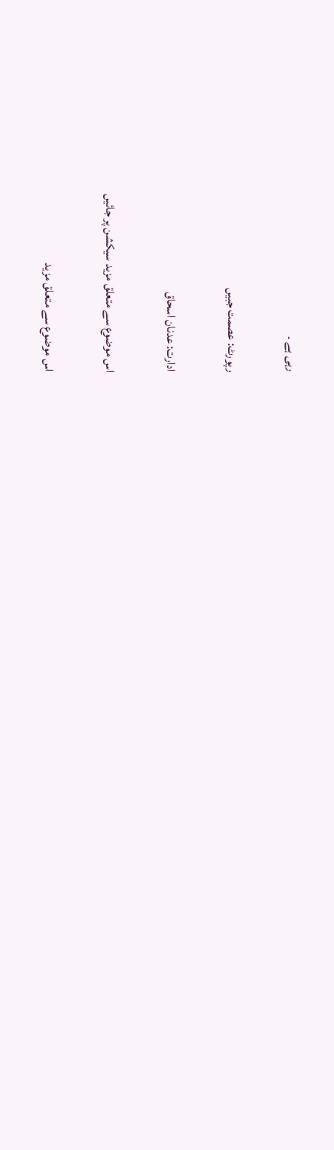رہی ہے ۔

رپورٹ: عصمت جبیں

ادارت: عدنان اسحاق

اس موضوع سے متعلق مزید سیکشن پر جائیں

اس موضوع سے متعلق مزید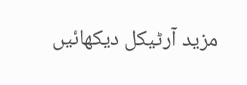مزید آرٹیکل دیکھائیں